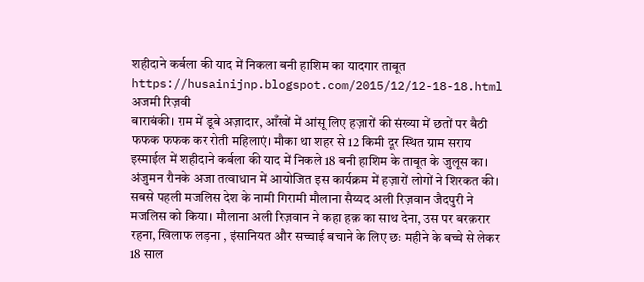शहीदाने कर्बला की याद में निकला बनी हाशिम का यादगार ताबूत
https://husainijnp.blogspot.com/2015/12/12-18-18.html
अजमी रिज़वी
बाराबंकी। ग़म में डूबे अज़ादार, आँखों में आंसू लिए हज़ारों की संख्या में छतों पर बैठी फफक फफक कर रोती महिलाएं। मौका था शहर से 12 किमी दूर स्थित ग्राम सराय इस्माईल में शहीदाने कर्बला की याद में निकले 18 बनी हाशिम के ताबूत के जुलूस का। अंजुमन रौनके अजा तत्वाधान में आयोजित इस कार्यक्रम में हज़ारों लोगों ने शिरकत की। सबसे पहली मजलिस देश के नामी गिरामी मौलाना सैय्यद अली रिज़वान जैदपुरी ने मजलिस को किया। मौलाना अली रिज़वान ने कहा हक़ का साथ देना, उस पर बरक़रार रहना, खिलाफ लड़ना , इंसानियत और सच्चाई बचाने के लिए छः महीने के बच्चे से लेकर 18 साल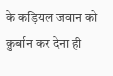के कड़ियल जवान को क़ुर्बान कर देना ही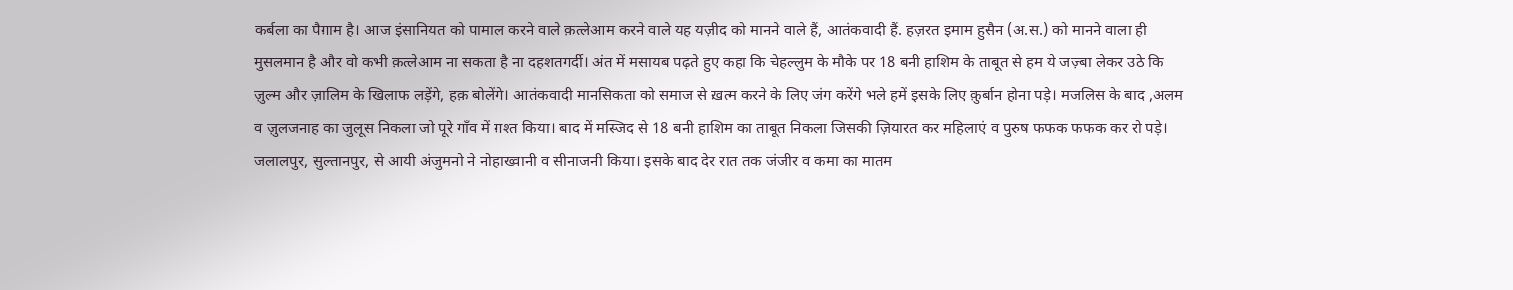कर्बला का पैग़ाम है। आज इंसानियत को पामाल करने वाले क़त्लेआम करने वाले यह यज़ीद को मानने वाले हैं, आतंकवादी हैं. हज़रत इमाम हुसैन (अ.स.) को मानने वाला ही मुसलमान है और वो कभी क़त्लेआम ना सकता है ना दहशतगर्दी। अंत में मसायब पढ़ते हुए कहा कि चेहल्लुम के मौके पर 18 बनी हाशिम के ताबूत से हम ये जज़्बा लेकर उठे कि ज़ुल्म और ज़ालिम के खिलाफ लड़ेंगे, हक़ बोलेंगे। आतंकवादी मानसिकता को समाज से ख़त्म करने के लिए जंग करेंगे भले हमें इसके लिए क़ुर्बान होना पड़े। मजलिस के बाद ,अलम व ज़ुलजनाह का जुलूस निकला जो पूरे गाँव में ग़श्त किया। बाद में मस्जिद से 18 बनी हाशिम का ताबूत निकला जिसकी ज़ियारत कर महिलाएं व पुरुष फफक फफक कर रो पड़े। जलालपुर, सुल्तानपुर, से आयी अंजुमनो ने नोहाख्वानी व सीनाजनी किया। इसके बाद देर रात तक जंजीर व कमा का मातम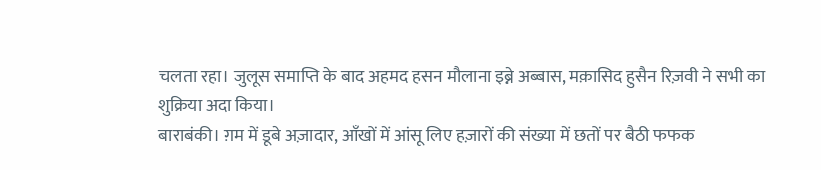चलता रहा। जुलूस समाप्ति के बाद अहमद हसन मौलाना इब्ने अब्बास, मक़ासिद हुसैन रिज़वी ने सभी का शुक्रिया अदा किया।
बाराबंकी। ग़म में डूबे अज़ादार, आँखों में आंसू लिए हज़ारों की संख्या में छतों पर बैठी फफक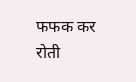फफक कर रोती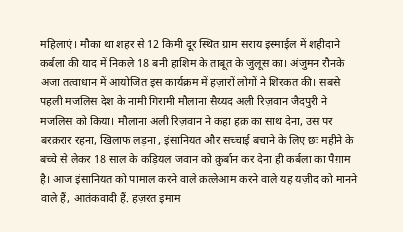महिलाएं। मौका था शहर से 12 किमी दूर स्थित ग्राम सराय इस्माईल में शहीदाने कर्बला की याद में निकले 18 बनी हाशिम के ताबूत के जुलूस का। अंजुमन रौनके अजा तत्वाधान में आयोजित इस कार्यक्रम में हज़ारों लोगों ने शिरकत की। सबसे पहली मजलिस देश के नामी गिरामी मौलाना सैय्यद अली रिज़वान जैदपुरी ने मजलिस को किया। मौलाना अली रिज़वान ने कहा हक़ का साथ देना, उस पर बरक़रार रहना, खिलाफ लड़ना , इंसानियत और सच्चाई बचाने के लिए छः महीने के बच्चे से लेकर 18 साल के कड़ियल जवान को क़ुर्बान कर देना ही कर्बला का पैग़ाम है। आज इंसानियत को पामाल करने वाले क़त्लेआम करने वाले यह यज़ीद को मानने वाले हैं, आतंकवादी हैं. हज़रत इमाम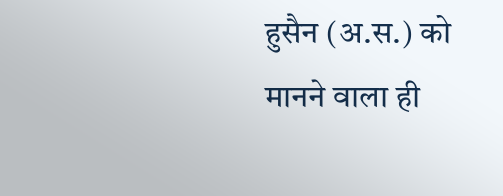हुसैन (अ.स.) को मानने वाला ही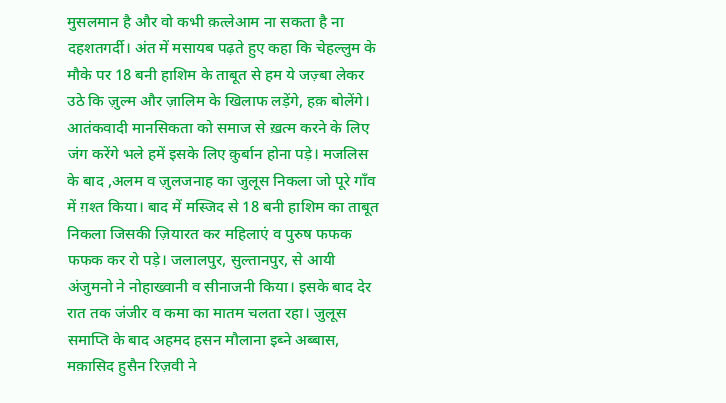मुसलमान है और वो कभी क़त्लेआम ना सकता है ना दहशतगर्दी। अंत में मसायब पढ़ते हुए कहा कि चेहल्लुम के मौके पर 18 बनी हाशिम के ताबूत से हम ये जज़्बा लेकर उठे कि ज़ुल्म और ज़ालिम के खिलाफ लड़ेंगे, हक़ बोलेंगे। आतंकवादी मानसिकता को समाज से ख़त्म करने के लिए जंग करेंगे भले हमें इसके लिए क़ुर्बान होना पड़े। मजलिस के बाद ,अलम व ज़ुलजनाह का जुलूस निकला जो पूरे गाँव में ग़श्त किया। बाद में मस्जिद से 18 बनी हाशिम का ताबूत निकला जिसकी ज़ियारत कर महिलाएं व पुरुष फफक फफक कर रो पड़े। जलालपुर, सुल्तानपुर, से आयी अंजुमनो ने नोहाख्वानी व सीनाजनी किया। इसके बाद देर रात तक जंजीर व कमा का मातम चलता रहा। जुलूस समाप्ति के बाद अहमद हसन मौलाना इब्ने अब्बास, मक़ासिद हुसैन रिज़वी ने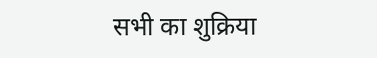सभी का शुक्रिया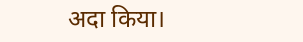अदा किया।